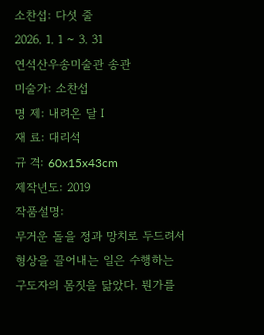소찬섭: 다섯 줄
2026. 1. 1 ~ 3. 31
연석산우송미술관 송관
미술가: 소찬섭
명 제: 내려온 달 Ⅰ
재 료: 대리석
규 격: 60x15x43cm
제작년도: 2019
작품설명:
무거운 돌을 정과 망치로 두드려서 형상을 끌어내는 일은 수행하는 구도자의 몸짓을 닮았다. 뭔가를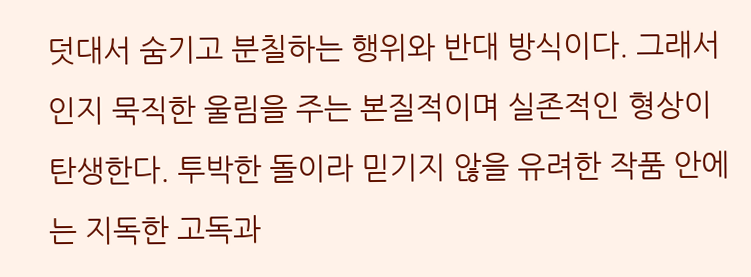덧대서 숨기고 분칠하는 행위와 반대 방식이다. 그래서인지 묵직한 울림을 주는 본질적이며 실존적인 형상이 탄생한다. 투박한 돌이라 믿기지 않을 유려한 작품 안에는 지독한 고독과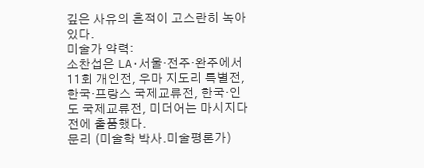깊은 사유의 흔적이 고스란히 녹아 있다.
미술가 약력:
소찬섭은 LA·서울·전주·완주에서 11회 개인전, 우마 지도리 특별전, 한국·프랑스 국제교류전, 한국·인도 국제교류전, 미더어는 마시지다 전에 출품했다.
문리 (미술학 박사.미술평론가)